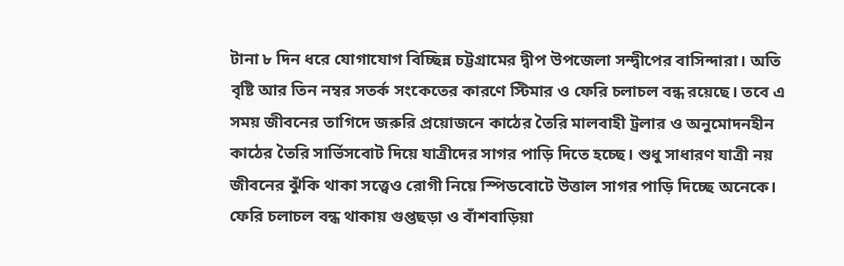টানা ৮ দিন ধরে যোগাযোগ বিচ্ছিন্ন চট্টগ্রামের দ্বীপ উপজেলা সন্দ্বীপের বাসিন্দারা। অতি বৃষ্টি আর তিন নম্বর সতর্ক সংকেতের কারণে স্টিমার ও ফেরি চলাচল বন্ধ রয়েছে। তবে এ সময় জীবনের তাগিদে জরুরি প্রয়োজনে কাঠের তৈরি মালবাহী ট্রলার ও অনুমোদনহীন কাঠের তৈরি সার্ভিসবোট দিয়ে যাত্রীদের সাগর পাড়ি দিতে হচ্ছে। শুধু সাধারণ যাত্রী নয় জীবনের ঝুঁকি থাকা সত্ত্বেও রোগী নিয়ে স্পিডবোটে উত্তাল সাগর পাড়ি দিচ্ছে অনেকে। ফেরি চলাচল বন্ধ থাকায় গুপ্তছড়া ও বাঁশবাড়িয়া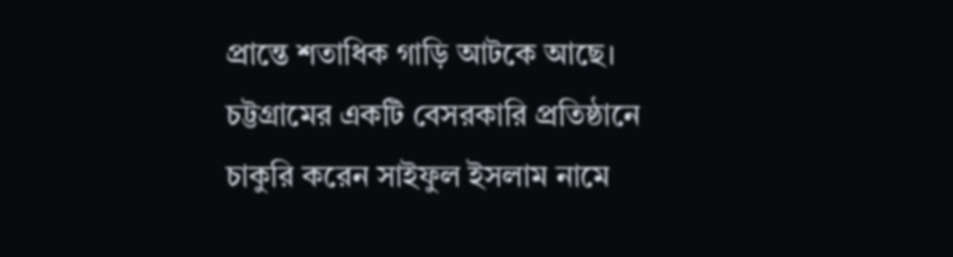প্রান্তে শতাধিক গাড়ি আটকে আছে। চট্টগ্রামের একটি বেসরকারি প্রতিষ্ঠানে চাকুরি করেন সাইফুল ইসলাম নামে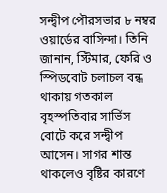সন্দ্বীপ পৌরসভার ৮ নম্বর ওয়ার্ডের বাসিন্দা। তিনি জানান, স্টিমার, ফেরি ও স্পিডবোট চলাচল বন্ধ থাকায় গতকাল বৃহস্পতিবার সার্ভিস বোটে করে সন্দ্বীপ আসেন। সাগর শান্ত থাকলেও বৃষ্টির কারণে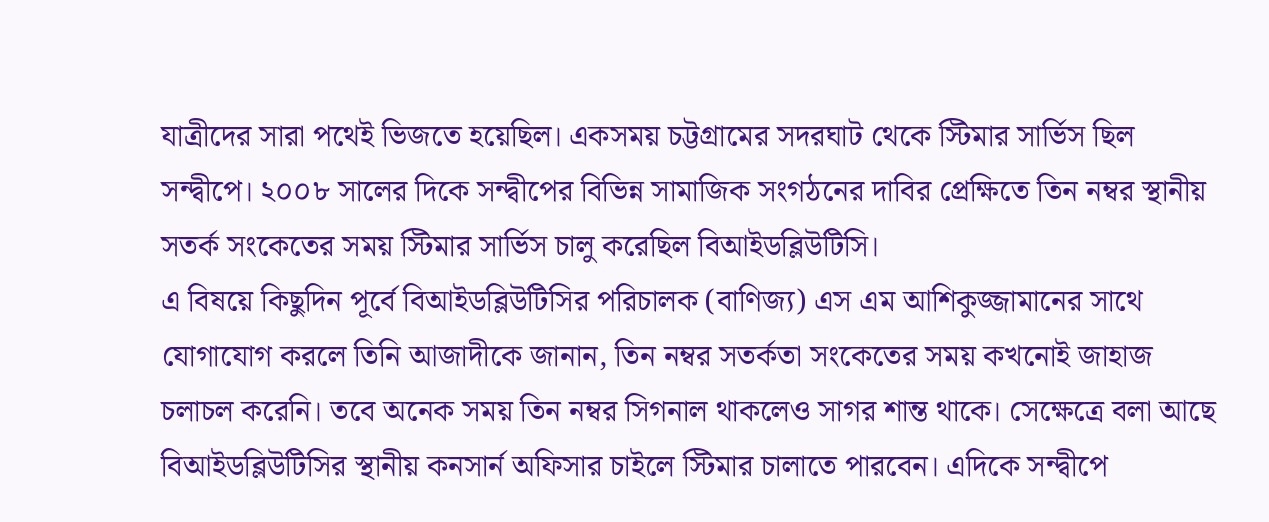যাত্রীদের সারা পথেই ভিজতে হয়েছিল। একসময় চট্টগ্রামের সদরঘাট থেকে স্টিমার সার্ভিস ছিল সন্দ্বীপে। ২০০৮ সালের দিকে সন্দ্বীপের বিভিন্ন সামাজিক সংগঠনের দাবির প্রেক্ষিতে তিন নম্বর স্থানীয় সতর্ক সংকেতের সময় স্টিমার সার্ভিস চালু করেছিল বিআইডব্লিউটিসি।
এ বিষয়ে কিছুদিন পূর্বে বিআইডব্লিউটিসির পরিচালক (বাণিজ্য) এস এম আশিকুজ্জামানের সাথে যোগাযোগ করলে তিনি আজাদীকে জানান, তিন নম্বর সতর্কতা সংকেতের সময় কখনোই জাহাজ চলাচল করেনি। তবে অনেক সময় তিন নম্বর সিগনাল থাকলেও সাগর শান্ত থাকে। সেক্ষেত্রে বলা আছে বিআইডব্লিউটিসির স্থানীয় কনসার্ন অফিসার চাইলে স্টিমার চালাতে পারবেন। এদিকে সন্দ্বীপে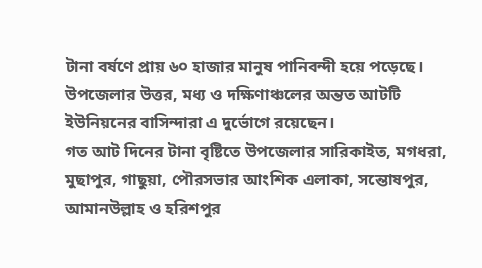টানা বর্ষণে প্রায় ৬০ হাজার মানুষ পানিবন্দী হয়ে পড়েছে। উপজেলার উত্তর, মধ্য ও দক্ষিণাঞ্চলের অন্তত আটটি ইউনিয়নের বাসিন্দারা এ দুর্ভোগে রয়েছেন।
গত আট দিনের টানা বৃষ্টিতে উপজেলার সারিকাইত, মগধরা, মুছাপুর, গাছুয়া, পৌরসভার আংশিক এলাকা, সন্তোষপুর, আমানউল্লাহ ও হরিশপুর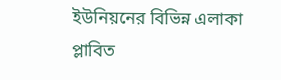ইউনিয়নের বিভিন্ন এলাকা প্লাবিত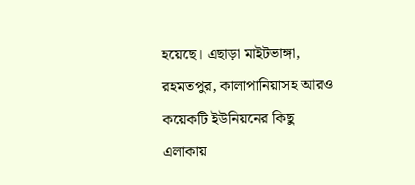হয়েছে। এছাড়া মাইটভাঙ্গা, রহমতপুর, কালাপানিয়াসহ আরও কয়েকটি ইউনিয়নের কিছু এলাকায়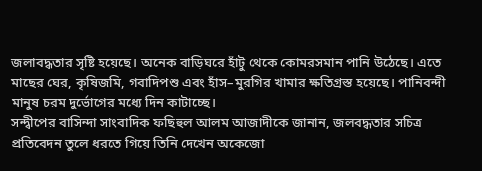জলাবদ্ধতার সৃষ্টি হয়েছে। অনেক বাড়িঘরে হাঁটু থেকে কোমরসমান পানি উঠেছে। এতে মাছের ঘের, কৃষিজমি, গবাদিপশু এবং হাঁস–মুরগির খামার ক্ষতিগ্রস্ত হয়েছে। পানিবন্দী মানুষ চরম দুর্ভোগের মধ্যে দিন কাটাচ্ছে।
সন্দ্বীপের বাসিন্দা সাংবাদিক ফছিহুল আলম আজাদীকে জানান, জলবদ্ধতার সচিত্র প্রতিবেদন তুলে ধরতে গিয়ে তিনি দেখেন অকেজো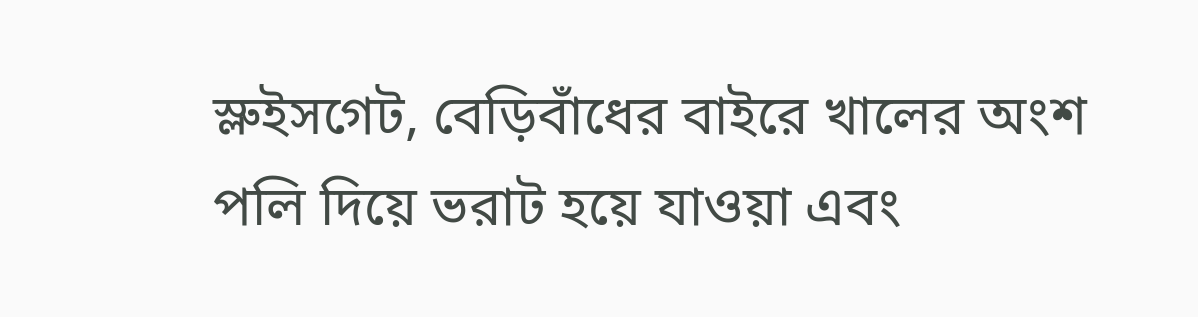স্লুইসগেট, বেড়িবাঁধের বাইরে খালের অংশ পলি দিয়ে ভরাট হয়ে যাওয়া এবং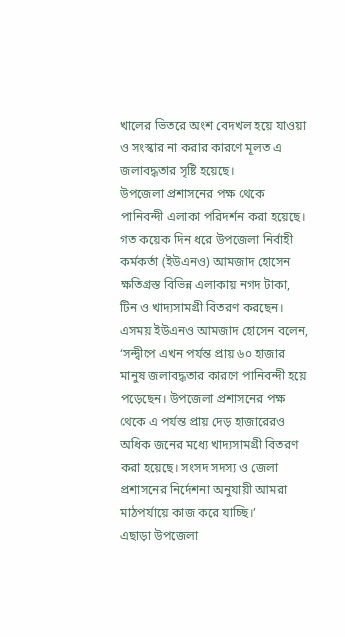খালের ভিতরে অংশ বেদখল হয়ে যাওয়া ও সংস্কার না করার কারণে মূলত এ জলাবদ্ধতার সৃষ্টি হয়েছে।
উপজেলা প্রশাসনের পক্ষ থেকে পানিবন্দী এলাকা পরিদর্শন করা হয়েছে। গত কয়েক দিন ধরে উপজেলা নির্বাহী কর্মকর্তা (ইউএনও) আমজাদ হোসেন ক্ষতিগ্রস্ত বিভিন্ন এলাকায় নগদ টাকা, টিন ও খাদ্যসামগ্রী বিতরণ করছেন। এসময় ইউএনও আমজাদ হোসেন বলেন, ‘সন্দ্বীপে এখন পর্যন্ত প্রায় ৬০ হাজার মানুষ জলাবদ্ধতার কারণে পানিবন্দী হয়ে পড়েছেন। উপজেলা প্রশাসনের পক্ষ থেকে এ পর্যন্ত প্রায় দেড় হাজারেরও অধিক জনের মধ্যে খাদ্যসামগ্রী বিতরণ করা হয়েছে। সংসদ সদস্য ও জেলা প্রশাসনের নির্দেশনা অনুযায়ী আমরা মাঠপর্যায়ে কাজ করে যাচ্ছি।’
এছাড়া উপজেলা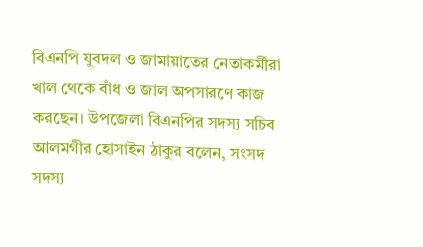বিএনপি যুবদল ও জামায়াতের নেতাকর্মীরা খাল থেকে বাঁধ ও জাল অপসারণে কাজ করছেন। উপজেলা বিএনপির সদস্য সচিব আলমগীর হোসাইন ঠাকুর বলেন, সংসদ সদস্য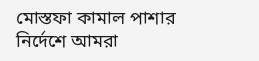মোস্তফা কামাল পাশার নির্দেশে আমরা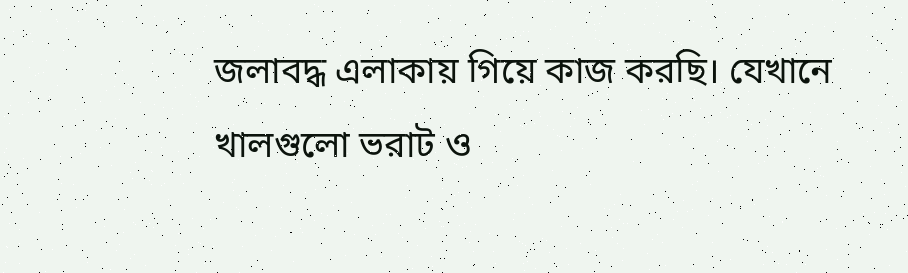জলাবদ্ধ এলাকায় গিয়ে কাজ করছি। যেখানে খালগুলো ভরাট ও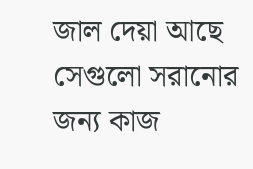জাল দেয়া আছে সেগুলো সরানোর জন্য কাজ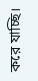করে যাচ্ছি।